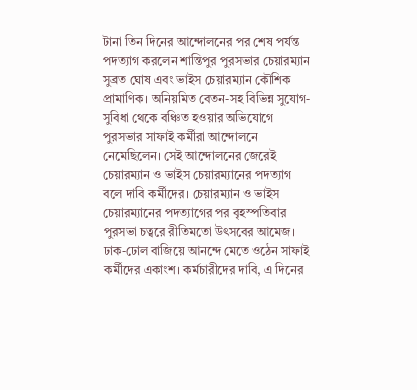টানা তিন দিনের আন্দোলনের পর শেষ পর্যন্ত পদত্যাগ করলেন শান্তিপুর পুরসভার চেয়ারম্যান সুব্রত ঘোষ এবং ভাইস চেয়ারম্যান কৌশিক প্রামাণিক। অনিয়মিত বেতন-সহ বিভিন্ন সুযোগ-সুবিধা থেকে বঞ্চিত হওয়ার অভিযোগে পুরসভার সাফাই কর্মীরা আন্দোলনে নেমেছিলেন। সেই আন্দোলনের জেরেই চেয়ারম্যান ও ভাইস চেয়ারম্যানের পদত্যাগ বলে দাবি কর্মীদের। চেয়ারম্যান ও ভাইস চেয়ারম্যানের পদত্যাগের পর বৃহস্পতিবার পুরসভা চত্বরে রীতিমতো উৎসবের আমেজ। ঢাক-ঢোল বাজিয়ে আনন্দে মেতে ওঠেন সাফাই কর্মীদের একাংশ। কর্মচারীদের দাবি, এ দিনের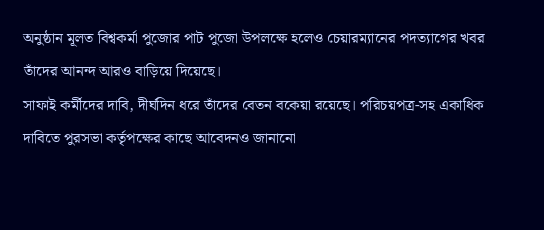অনুষ্ঠান মূলত বিশ্বকর্মা পুজোর পাট পুজো উপলক্ষে হলেও চেয়ারম্যানের পদত্যাগের খবর তাঁদের আনন্দ আরও বাড়িয়ে দিয়েছে।
সাফাই কর্মীদের দাবি, দীর্ঘদিন ধরে তাঁদের বেতন বকেয়া রয়েছে। পরিচয়পত্র-সহ একাধিক দাবিতে পুরসভা কর্তৃপক্ষের কাছে আবেদনও জানানো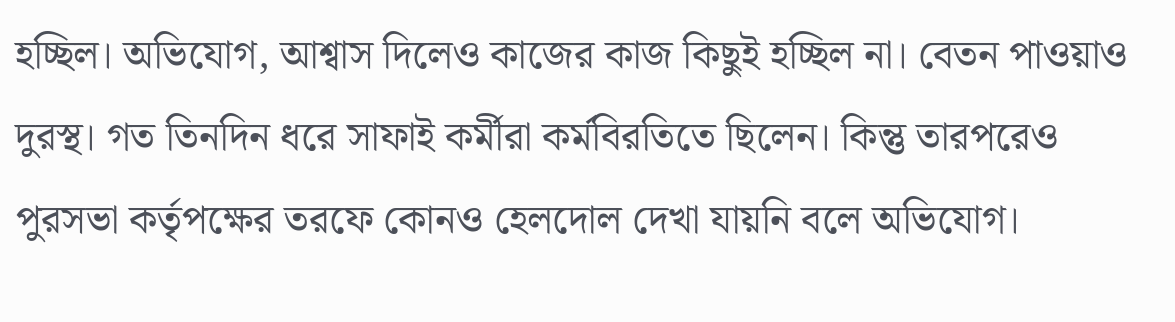হচ্ছিল। অভিযোগ, আশ্বাস দিলেও কাজের কাজ কিছুই হচ্ছিল না। বেতন পাওয়াও দুরস্থ। গত তিনদিন ধরে সাফাই কর্মীরা কর্মবিরতিতে ছিলেন। কিন্তু তারপরেও পুরসভা কর্তৃপক্ষের তরফে কোনও হেলদোল দেখা যায়নি বলে অভিযোগ।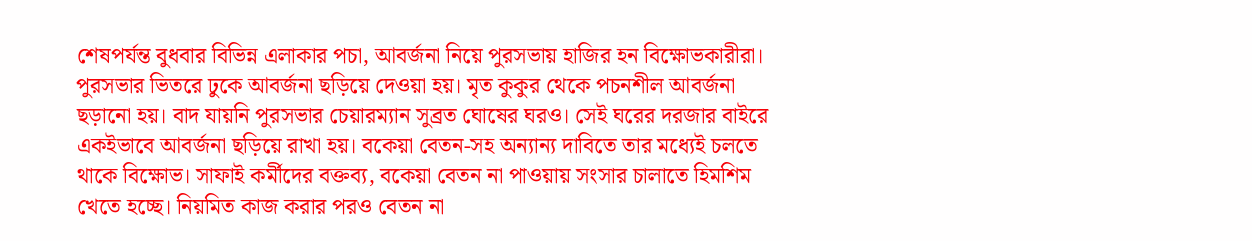শেষপর্যন্ত বুধবার বিভিন্ন এলাকার পচা, আবর্জনা নিয়ে পুরসভায় হাজির হন বিক্ষোভকারীরা। পুরসভার ভিতরে ঢুকে আবর্জনা ছড়িয়ে দেওয়া হয়। মৃত কুকুর থেকে পচনশীল আবর্জনা ছড়ানো হয়। বাদ যায়নি পুরসভার চেয়ারম্যান সুব্রত ঘোষের ঘরও। সেই ঘরের দরজার বাইরে একইভাবে আবর্জনা ছড়িয়ে রাখা হয়। বকেয়া বেতন-সহ অন্যান্য দাবিতে তার মধ্যেই চলতে থাকে বিক্ষোভ। সাফাই কর্মীদের বক্তব্য, বকেয়া বেতন না পাওয়ায় সংসার চালাতে হিমশিম খেতে হচ্ছে। নিয়মিত কাজ করার পরও বেতন না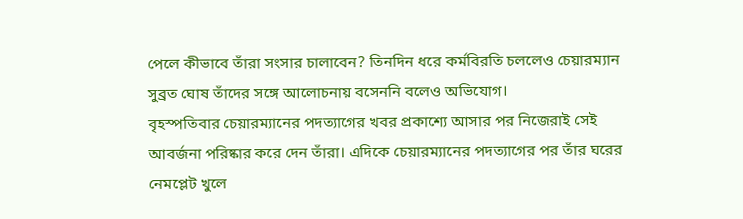পেলে কীভাবে তাঁরা সংসার চালাবেন? তিনদিন ধরে কর্মবিরতি চললেও চেয়ারম্যান সুব্রত ঘোষ তাঁদের সঙ্গে আলোচনায় বসেননি বলেও অভিযোগ।
বৃহস্পতিবার চেয়ারম্যানের পদত্যাগের খবর প্রকাশ্যে আসার পর নিজেরাই সেই আবর্জনা পরিষ্কার করে দেন তাঁরা। এদিকে চেয়ারম্যানের পদত্যাগের পর তাঁর ঘরের নেমপ্লেট খুলে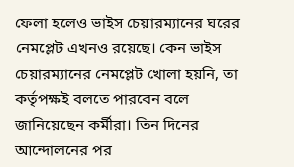ফেলা হলেও ভাইস চেয়ারম্যানের ঘরের নেমপ্লেট এখনও রয়েছে। কেন ভাইস চেয়ারম্যানের নেমপ্লেট খোলা হয়নি, তা কর্তৃপক্ষই বলতে পারবেন বলে জানিয়েছেন কর্মীরা। তিন দিনের আন্দোলনের পর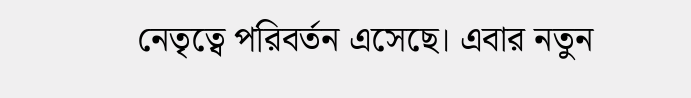নেতৃত্বে পরিবর্তন এসেছে। এবার নতুন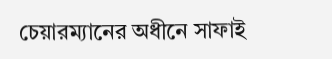চেয়ারম্যানের অধীনে সাফাই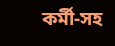কর্মী-সহ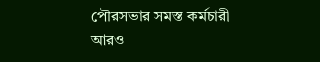পৌরসভার সমস্ত কর্মচারী আরও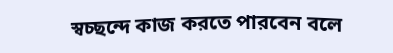স্বচ্ছন্দে কাজ করতে পারবেন বলে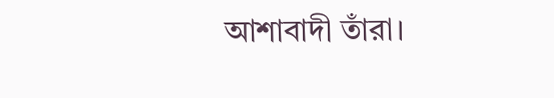আশাবাদী তাঁরা।